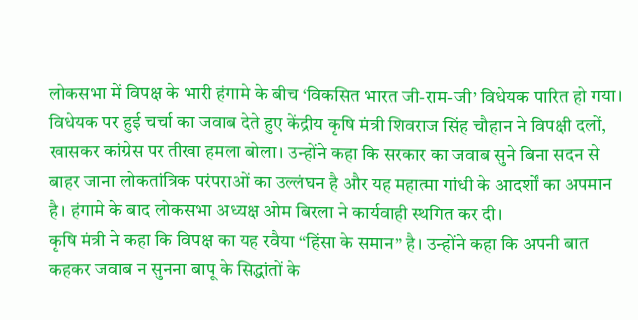लोकसभा में विपक्ष के भारी हंगामे के बीच ‘विकसित भारत जी-राम-जी’ विधेयक पारित हो गया। विधेयक पर हुई चर्चा का जवाब देते हुए केंद्रीय कृषि मंत्री शिवराज सिंह चौहान ने विपक्षी दलों, खासकर कांग्रेस पर तीखा हमला बोला। उन्होंने कहा कि सरकार का जवाब सुने बिना सदन से बाहर जाना लोकतांत्रिक परंपराओं का उल्लंघन है और यह महात्मा गांधी के आदर्शों का अपमान है। हंगामे के बाद लोकसभा अध्यक्ष ओम बिरला ने कार्यवाही स्थगित कर दी।
कृषि मंत्री ने कहा कि विपक्ष का यह रवैया “हिंसा के समान” है। उन्होंने कहा कि अपनी बात कहकर जवाब न सुनना बापू के सिद्धांतों के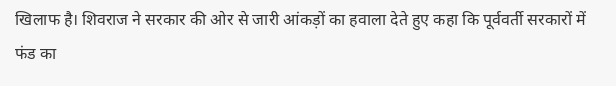खिलाफ है। शिवराज ने सरकार की ओर से जारी आंकड़ों का हवाला देते हुए कहा कि पूर्ववर्ती सरकारों में फंड का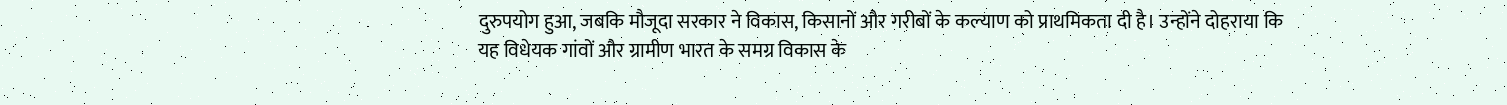दुरुपयोग हुआ, जबकि मौजूदा सरकार ने विकास, किसानों और गरीबों के कल्याण को प्राथमिकता दी है। उन्होंने दोहराया कि यह विधेयक गांवों और ग्रामीण भारत के समग्र विकास के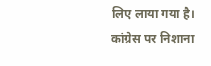लिए लाया गया है।
कांग्रेस पर निशाना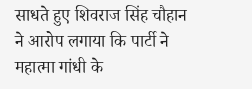साधते हुए शिवराज सिंह चौहान ने आरोप लगाया कि पार्टी ने महात्मा गांधी के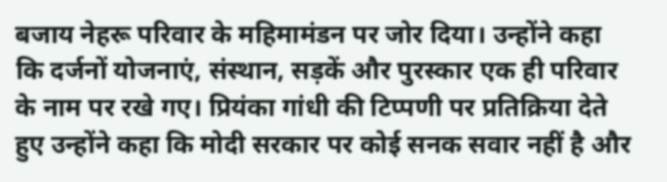बजाय नेहरू परिवार के महिमामंडन पर जोर दिया। उन्होंने कहा कि दर्जनों योजनाएं, संस्थान, सड़कें और पुरस्कार एक ही परिवार के नाम पर रखे गए। प्रियंका गांधी की टिप्पणी पर प्रतिक्रिया देते हुए उन्होंने कहा कि मोदी सरकार पर कोई सनक सवार नहीं है और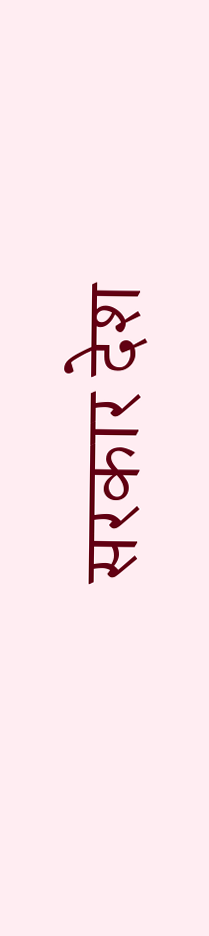सरकार देश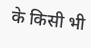के किसी भी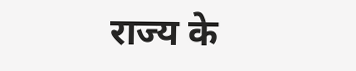राज्य के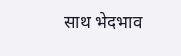साथ भेदभाव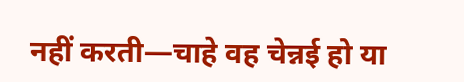नहीं करती—चाहे वह चेन्नई हो या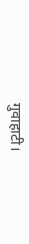गुवाहाटी।